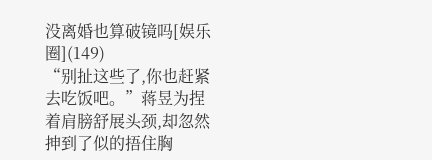没离婚也算破镜吗[娱乐圈](149)
“别扯这些了,你也赶紧去吃饭吧。”蒋昱为捏着肩膀舒展头颈,却忽然抻到了似的捂住胸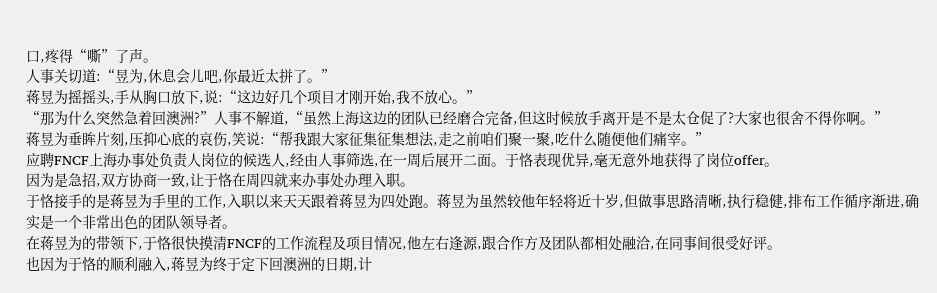口,疼得“嘶”了声。
人事关切道:“昱为,休息会儿吧,你最近太拼了。”
蒋昱为摇摇头,手从胸口放下,说:“这边好几个项目才刚开始,我不放心。”
“那为什么突然急着回澳洲?”人事不解道,“虽然上海这边的团队已经磨合完备,但这时候放手离开是不是太仓促了?大家也很舍不得你啊。”
蒋昱为垂眸片刻,压抑心底的哀伤,笑说:“帮我跟大家征集征集想法,走之前咱们聚一聚,吃什么随便他们痛宰。”
应聘FNCF上海办事处负责人岗位的候选人,经由人事筛选,在一周后展开二面。于恪表现优异,毫无意外地获得了岗位offer。
因为是急招,双方协商一致,让于恪在周四就来办事处办理入职。
于恪接手的是蒋昱为手里的工作,入职以来天天跟着蒋昱为四处跑。蒋昱为虽然较他年轻将近十岁,但做事思路清晰,执行稳健,排布工作循序渐进,确实是一个非常出色的团队领导者。
在蒋昱为的带领下,于恪很快摸清FNCF的工作流程及项目情况,他左右逢源,跟合作方及团队都相处融洽,在同事间很受好评。
也因为于恪的顺利融入,蒋昱为终于定下回澳洲的日期,计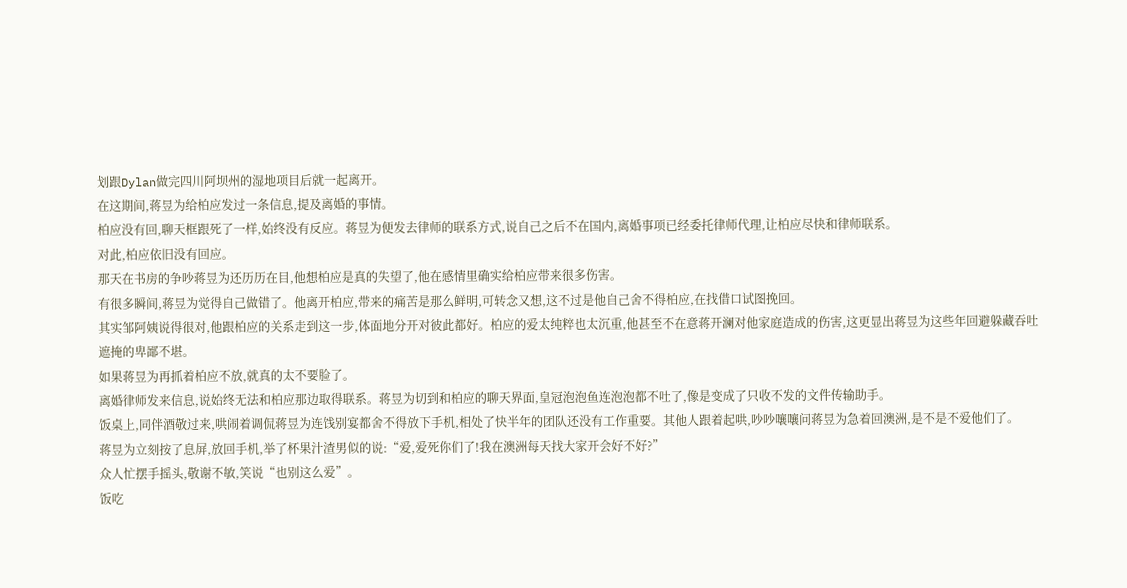划跟Dylan做完四川阿坝州的湿地项目后就一起离开。
在这期间,蒋昱为给柏应发过一条信息,提及离婚的事情。
柏应没有回,聊天框跟死了一样,始终没有反应。蒋昱为便发去律师的联系方式,说自己之后不在国内,离婚事项已经委托律师代理,让柏应尽快和律师联系。
对此,柏应依旧没有回应。
那天在书房的争吵蒋昱为还历历在目,他想柏应是真的失望了,他在感情里确实给柏应带来很多伤害。
有很多瞬间,蒋昱为觉得自己做错了。他离开柏应,带来的痛苦是那么鲜明,可转念又想,这不过是他自己舍不得柏应,在找借口试图挽回。
其实邹阿姨说得很对,他跟柏应的关系走到这一步,体面地分开对彼此都好。柏应的爱太纯粹也太沉重,他甚至不在意蒋开澜对他家庭造成的伤害,这更显出蒋昱为这些年回避躲藏吞吐遮掩的卑鄙不堪。
如果蒋昱为再抓着柏应不放,就真的太不要脸了。
离婚律师发来信息,说始终无法和柏应那边取得联系。蒋昱为切到和柏应的聊天界面,皇冠泡泡鱼连泡泡都不吐了,像是变成了只收不发的文件传输助手。
饭桌上,同伴酒敬过来,哄闹着调侃蒋昱为连饯别宴都舍不得放下手机,相处了快半年的团队还没有工作重要。其他人跟着起哄,吵吵嚷嚷问蒋昱为急着回澳洲,是不是不爱他们了。
蒋昱为立刻按了息屏,放回手机,举了杯果汁渣男似的说:“爱,爱死你们了!我在澳洲每天找大家开会好不好?”
众人忙摆手摇头,敬谢不敏,笑说“也别这么爱”。
饭吃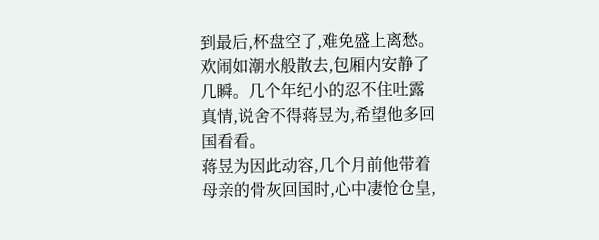到最后,杯盘空了,难免盛上离愁。欢闹如潮水般散去,包厢内安静了几瞬。几个年纪小的忍不住吐露真情,说舍不得蒋昱为,希望他多回国看看。
蒋昱为因此动容,几个月前他带着母亲的骨灰回国时,心中凄怆仓皇,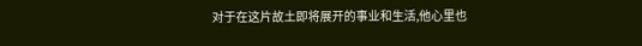对于在这片故土即将展开的事业和生活,他心里也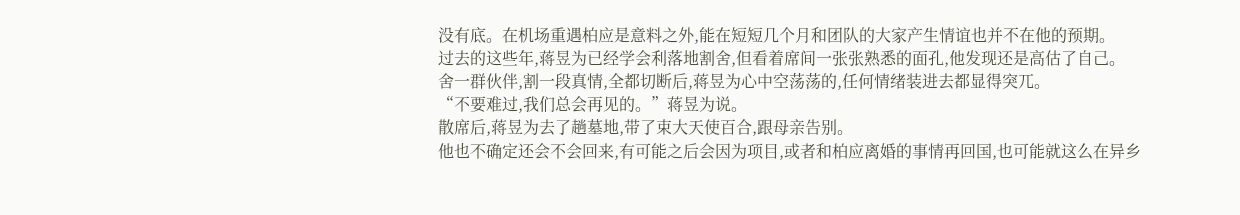没有底。在机场重遇柏应是意料之外,能在短短几个月和团队的大家产生情谊也并不在他的预期。
过去的这些年,蒋昱为已经学会利落地割舍,但看着席间一张张熟悉的面孔,他发现还是高估了自己。
舍一群伙伴,割一段真情,全都切断后,蒋昱为心中空荡荡的,任何情绪装进去都显得突兀。
“不要难过,我们总会再见的。”蒋昱为说。
散席后,蒋昱为去了趟墓地,带了束大天使百合,跟母亲告别。
他也不确定还会不会回来,有可能之后会因为项目,或者和柏应离婚的事情再回国,也可能就这么在异乡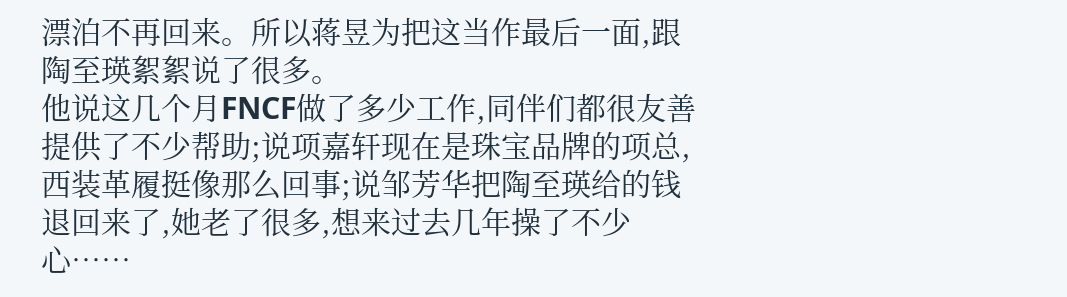漂泊不再回来。所以蒋昱为把这当作最后一面,跟陶至瑛絮絮说了很多。
他说这几个月FNCF做了多少工作,同伴们都很友善提供了不少帮助;说项嘉轩现在是珠宝品牌的项总,西装革履挺像那么回事;说邹芳华把陶至瑛给的钱退回来了,她老了很多,想来过去几年操了不少心……